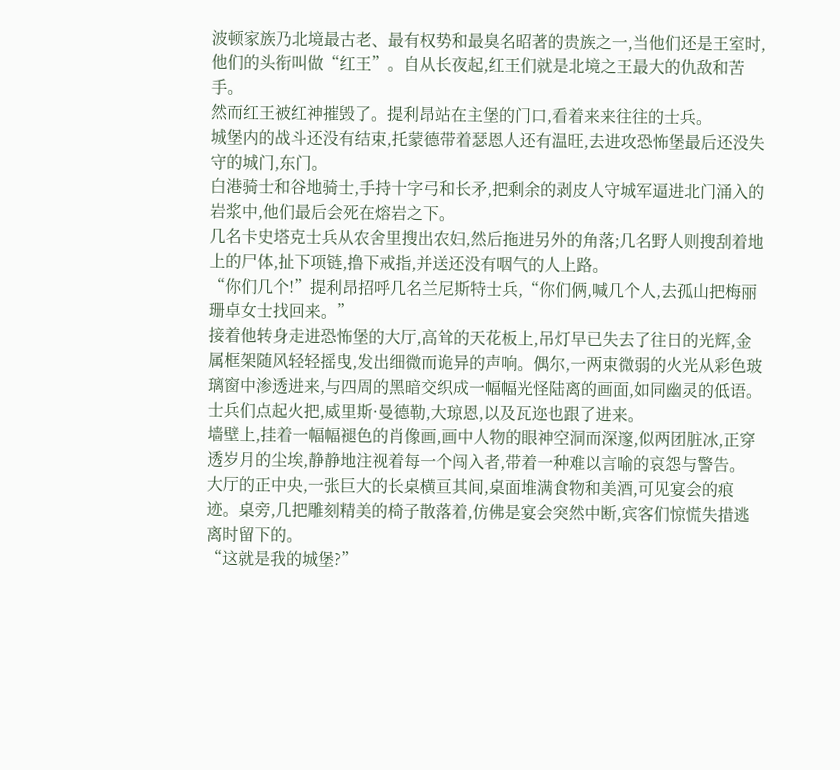波顿家族乃北境最古老、最有权势和最臭名昭著的贵族之一,当他们还是王室时,他们的头衔叫做“红王”。自从长夜起,红王们就是北境之王最大的仇敌和苦手。
然而红王被红神摧毁了。提利昂站在主堡的门口,看着来来往往的士兵。
城堡内的战斗还没有结束,托蒙德带着瑟恩人还有温旺,去进攻恐怖堡最后还没失守的城门,东门。
白港骑士和谷地骑士,手持十字弓和长矛,把剩余的剥皮人守城军逼进北门涌入的岩浆中,他们最后会死在熔岩之下。
几名卡史塔克士兵从农舍里搜出农妇,然后拖进另外的角落;几名野人则搜刮着地上的尸体,扯下项链,撸下戒指,并送还没有咽气的人上路。
“你们几个!”提利昂招呼几名兰尼斯特士兵,“你们俩,喊几个人,去孤山把梅丽珊卓女士找回来。”
接着他转身走进恐怖堡的大厅,高耸的天花板上,吊灯早已失去了往日的光辉,金属框架随风轻轻摇曳,发出细微而诡异的声响。偶尔,一两束微弱的火光从彩色玻璃窗中渗透进来,与四周的黑暗交织成一幅幅光怪陆离的画面,如同幽灵的低语。
士兵们点起火把,威里斯·曼德勒,大琼恩,以及瓦迩也跟了进来。
墙壁上,挂着一幅幅褪色的肖像画,画中人物的眼神空洞而深邃,似两团脏冰,正穿透岁月的尘埃,静静地注视着每一个闯入者,带着一种难以言喻的哀怨与警告。
大厅的正中央,一张巨大的长桌横亘其间,桌面堆满食物和美酒,可见宴会的痕迹。桌旁,几把雕刻精美的椅子散落着,仿佛是宴会突然中断,宾客们惊慌失措逃离时留下的。
“这就是我的城堡?”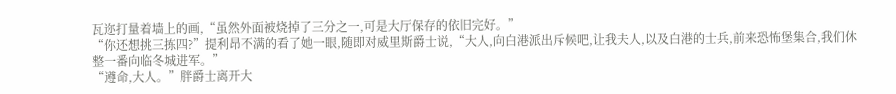瓦迩打量着墙上的画,“虽然外面被烧掉了三分之一,可是大厅保存的依旧完好。”
“你还想挑三拣四?”提利昂不满的看了她一眼,随即对威里斯爵士说,“大人,向白港派出斥候吧,让我夫人,以及白港的士兵,前来恐怖堡集合,我们休整一番向临冬城进军。”
“遵命,大人。”胖爵士离开大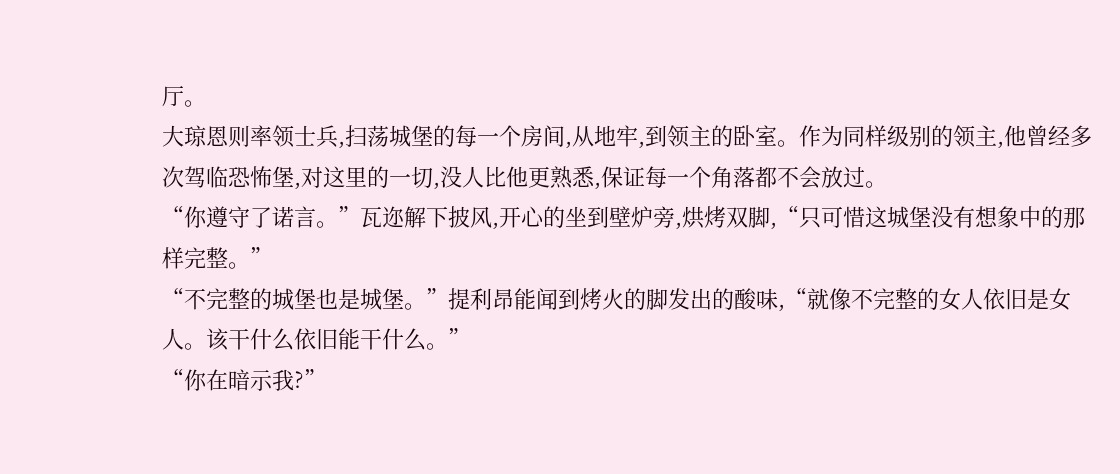厅。
大琼恩则率领士兵,扫荡城堡的每一个房间,从地牢,到领主的卧室。作为同样级别的领主,他曾经多次驾临恐怖堡,对这里的一切,没人比他更熟悉,保证每一个角落都不会放过。
“你遵守了诺言。”瓦迩解下披风,开心的坐到壁炉旁,烘烤双脚,“只可惜这城堡没有想象中的那样完整。”
“不完整的城堡也是城堡。”提利昂能闻到烤火的脚发出的酸味,“就像不完整的女人依旧是女人。该干什么依旧能干什么。”
“你在暗示我?”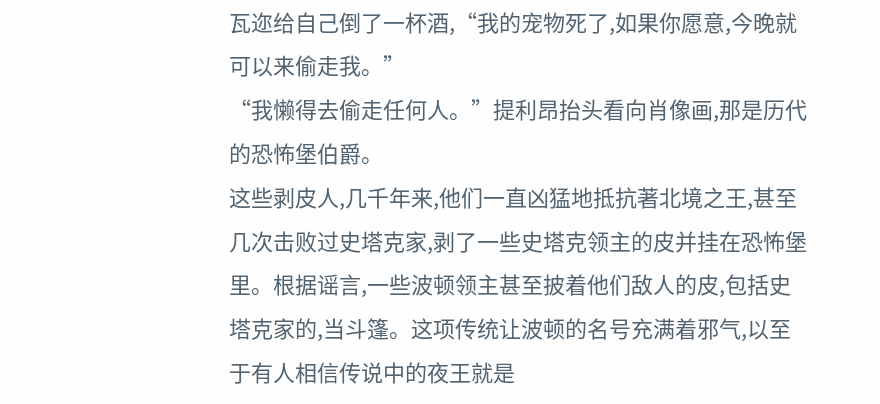瓦迩给自己倒了一杯酒,“我的宠物死了,如果你愿意,今晚就可以来偷走我。”
“我懒得去偷走任何人。”提利昂抬头看向肖像画,那是历代的恐怖堡伯爵。
这些剥皮人,几千年来,他们一直凶猛地抵抗著北境之王,甚至几次击败过史塔克家,剥了一些史塔克领主的皮并挂在恐怖堡里。根据谣言,一些波顿领主甚至披着他们敌人的皮,包括史塔克家的,当斗篷。这项传统让波顿的名号充满着邪气,以至于有人相信传说中的夜王就是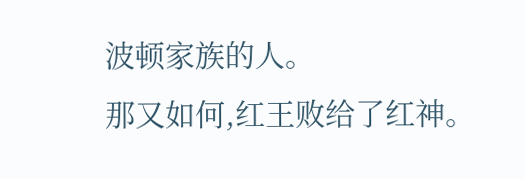波顿家族的人。
那又如何,红王败给了红神。